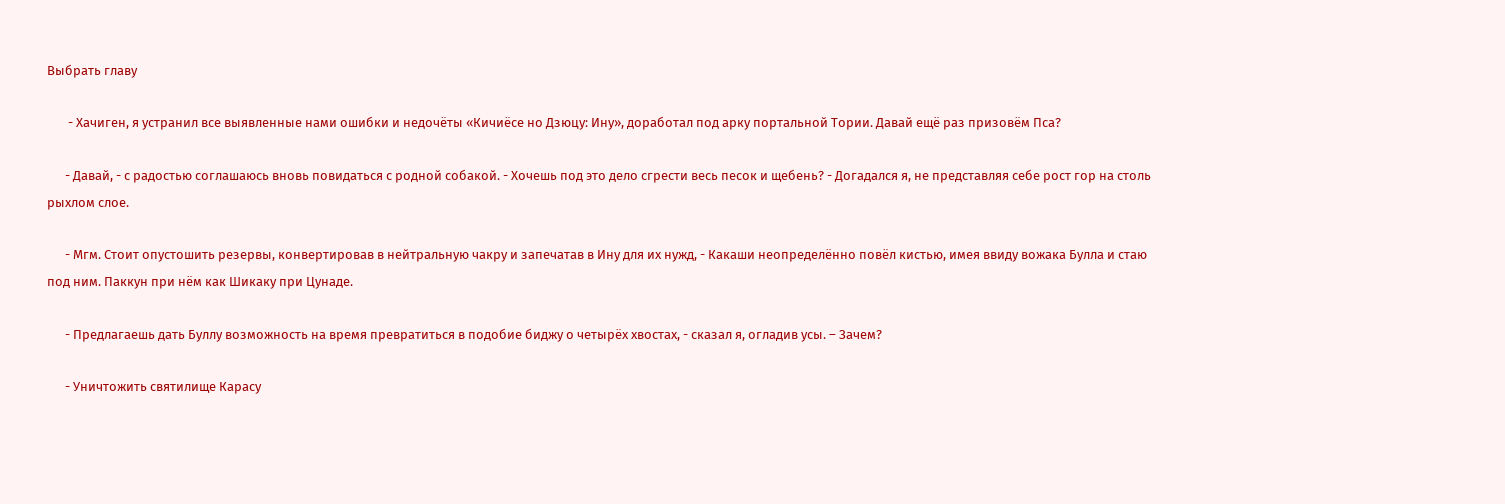Выбрать главу

       - Хачиген, я устранил все выявленные нами ошибки и недочёты «Кичиёсе но Дзюцу: Ину», доработал под арку портальной Тории. Давай ещё раз призовём Пса?

      - Давай, - с радостью соглашаюсь вновь повидаться с родной собакой. - Хочешь под это дело сгрести весь песок и щебень? - Догадался я, не представляя себе рост гор на столь рыхлом слое.

      - Мгм. Стоит опустошить резервы, конвертировав в нейтральную чакру и запечатав в Ину для их нужд, - Какаши неопределённо повёл кистью, имея ввиду вожака Булла и стаю под ним. Паккун при нём как Шикаку при Цунаде.

      - Предлагаешь дать Буллу возможность на время превратиться в подобие биджу о четырёх хвостах, - сказал я, огладив усы. – Зачем?

      - Уничтожить святилище Карасу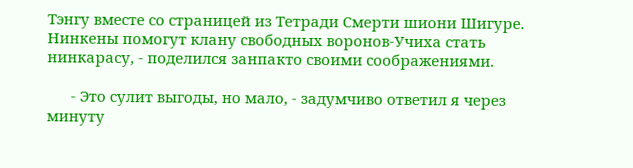Тэнгу вместе со страницей из Тетради Смерти шиони Шигуре. Нинкены помогут клану свободных воронов-Учиха стать нинкарасу, - поделился занпакто своими соображениями.

      - Это сулит выгоды, но мало, - задумчиво ответил я через минуту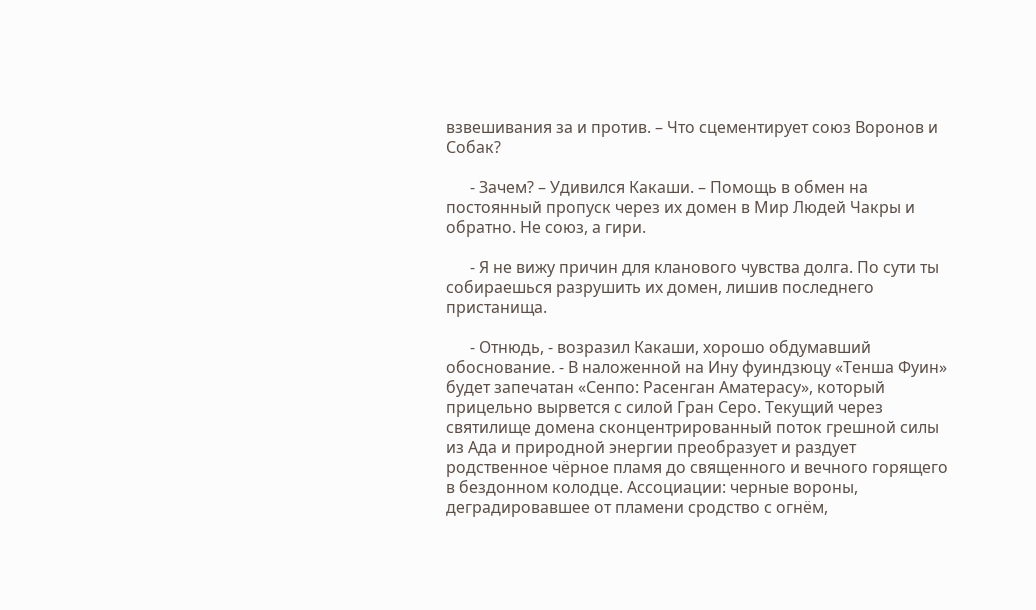взвешивания за и против. – Что сцементирует союз Воронов и Собак?

      - Зачем? – Удивился Какаши. – Помощь в обмен на постоянный пропуск через их домен в Мир Людей Чакры и обратно. Не союз, а гири.

      - Я не вижу причин для кланового чувства долга. По сути ты собираешься разрушить их домен, лишив последнего пристанища.

      - Отнюдь, - возразил Какаши, хорошо обдумавший обоснование. - В наложенной на Ину фуиндзюцу «Тенша Фуин» будет запечатан «Сенпо: Расенган Аматерасу», который прицельно вырвется с силой Гран Серо. Текущий через святилище домена сконцентрированный поток грешной силы из Ада и природной энергии преобразует и раздует родственное чёрное пламя до священного и вечного горящего в бездонном колодце. Ассоциации: черные вороны, деградировавшее от пламени сродство с огнём,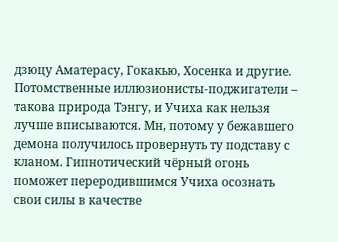дзюцу Аматерасу, Гокакью, Хосенка и другие. Потомственные иллюзионисты-поджигатели – такова природа Тэнгу, и Учиха как нельзя лучше вписываются. Мн, потому у бежавшего демона получилось провернуть ту подставу с кланом. Гипнотический чёрный огонь поможет переродившимся Учиха осознать свои силы в качестве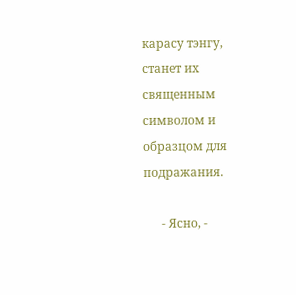карасу тэнгу, станет их священным символом и образцом для подражания.

      - Ясно, -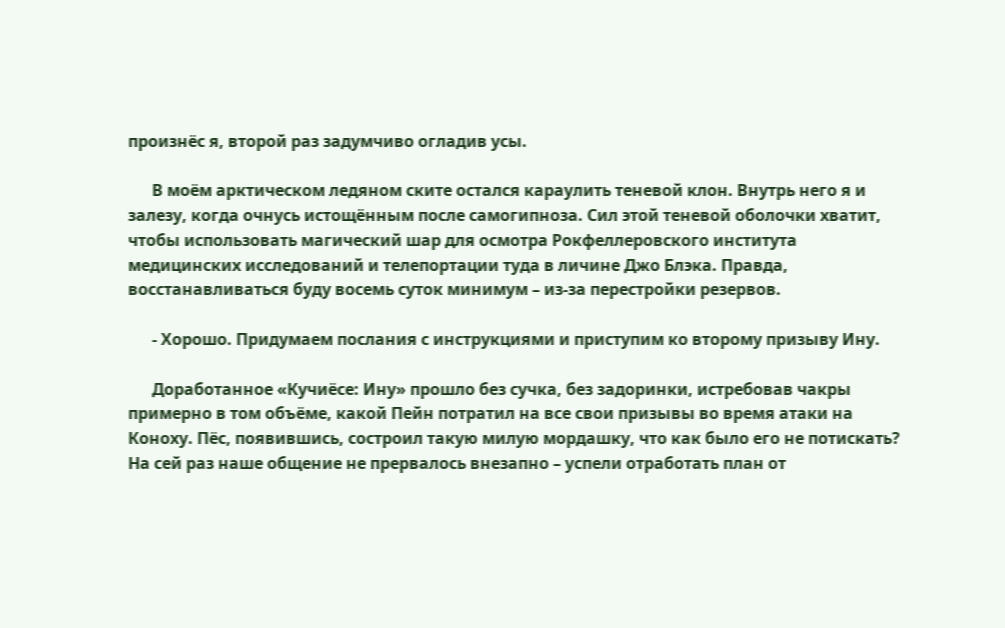произнёс я, второй раз задумчиво огладив усы.

      В моём арктическом ледяном ските остался караулить теневой клон. Внутрь него я и залезу, когда очнусь истощённым после самогипноза. Cил этой теневой оболочки хватит, чтобы использовать магический шар для осмотра Рокфеллеровского института медицинских исследований и телепортации туда в личине Джо Блэка. Правда, восстанавливаться буду восемь суток минимум – из-за перестройки резервов.

      - Хорошо. Придумаем послания с инструкциями и приступим ко второму призыву Ину.

      Доработанное «Кучиёсе: Ину» прошло без сучка, без задоринки, истребовав чакры примерно в том объёме, какой Пейн потратил на все свои призывы во время атаки на Коноху. Пёс, появившись, состроил такую милую мордашку, что как было его не потискать? На сей раз наше общение не прервалось внезапно – успели отработать план от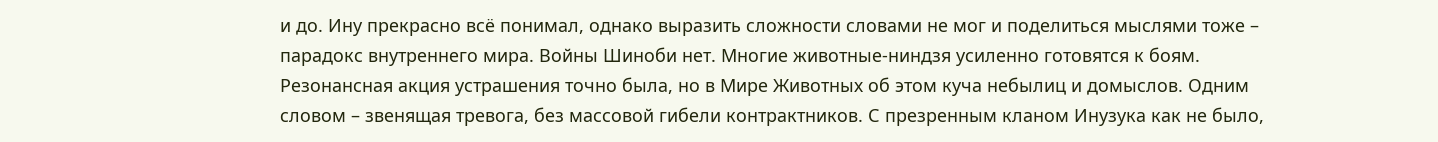и до. Ину прекрасно всё понимал, однако выразить сложности словами не мог и поделиться мыслями тоже – парадокс внутреннего мира. Войны Шиноби нет. Многие животные-ниндзя усиленно готовятся к боям. Резонансная акция устрашения точно была, но в Мире Животных об этом куча небылиц и домыслов. Одним словом – звенящая тревога, без массовой гибели контрактников. С презренным кланом Инузука как не было,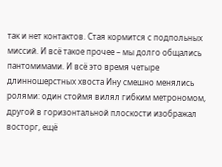так и нет контактов. Стая кормится с подпольных миссий. И всё такое прочее – мы долго общались пантомимами. И всё это время четыре длинношерстных хвоста Ину смешно менялись ролями: один стоймя вилял гибким метрономом, другой в горизонтальной плоскости изображал восторг, ещё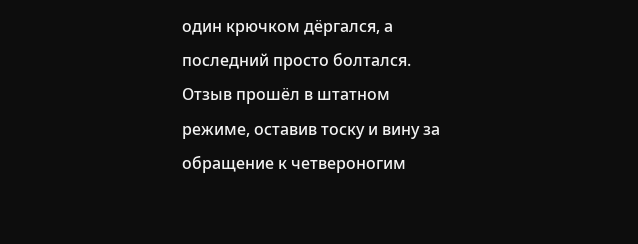один крючком дёргался, а последний просто болтался. Отзыв прошёл в штатном режиме, оставив тоску и вину за обращение к четвероногим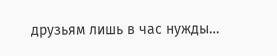друзьям лишь в час нужды…